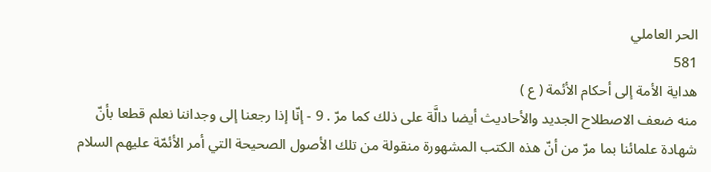الحر العاملي
581
هداية الأمة إلى أحكام الأئمة ( ع )
منه ضعف الاصطلاح الجديد والأحاديث أيضا دالَّة على ذلك كما مرّ . 9 - إنّا إذا رجعنا إلى وجداننا نعلم قطعا بأنّ شهادة علمائنا بما مرّ من أنّ هذه الكتب المشهورة منقولة من تلك الأصول الصحيحة التي أمر الأئمّة عليهم السلام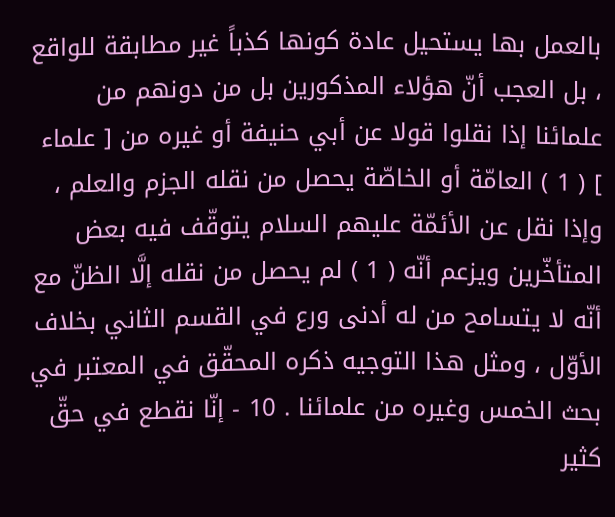بالعمل بها يستحيل عادة كونها كذباً غير مطابقة للواقع ، بل العجب أنّ هؤلاء المذكورين بل من دونهم من علمائنا إذا نقلوا قولا عن أبي حنيفة أو غيره من [ علماء ] ( 1 ) العامّة أو الخاصّة يحصل من نقله الجزم والعلم ، وإذا نقل عن الأئمّة عليهم السلام يتوقّف فيه بعض المتأخّرين ويزعم أنّه ( 1 ) لم يحصل من نقله إلَّا الظنّ مع أنّه لا يتسامح من له أدنى ورع في القسم الثاني بخلاف الأوّل ، ومثل هذا التوجيه ذكره المحقّق في المعتبر في بحث الخمس وغيره من علمائنا . 10 - إنّا نقطع في حقّ كثير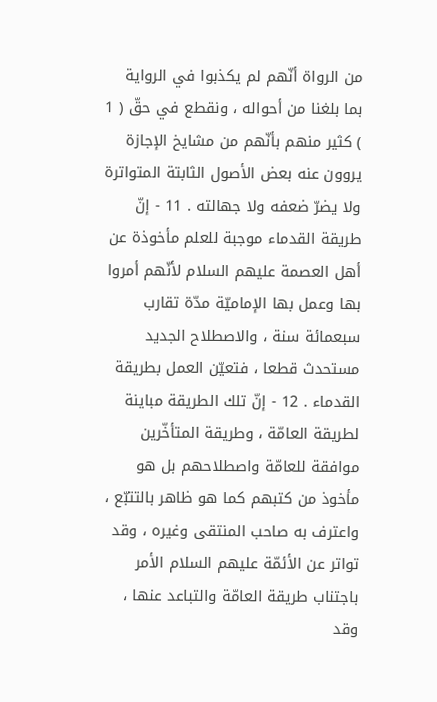من الرواة أنّهم لم يكذبوا في الرواية بما بلغنا من أحواله ، ونقطع في حقّ ( 1 ) كثير منهم بأنّهم من مشايخ الإجازة يروون عنه بعض الأصول الثابتة المتواترة ولا يضرّ ضعفه ولا جهالته . 11 - إنّ طريقة القدماء موجبة للعلم مأخوذة عن أهل العصمة عليهم السلام لأنّهم أمروا بها وعمل بها الإماميّة مدّة تقارب سبعمائة سنة ، والاصطلاح الجديد مستحدث قطعا ، فتعيّن العمل بطريقة القدماء . 12 - إنّ تلك الطريقة مباينة لطريقة العامّة ، وطريقة المتأخّرين موافقة للعامّة واصطلاحهم بل هو مأخوذ من كتبهم كما هو ظاهر بالتتبّع ، واعترف به صاحب المنتقى وغيره ، وقد تواتر عن الأئمّة عليهم السلام الأمر باجتناب طريقة العامّة والتباعد عنها ، وقد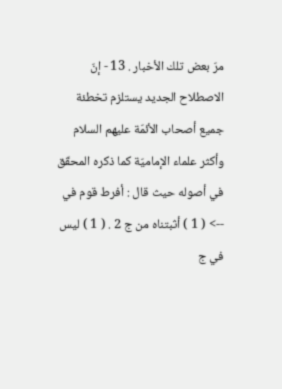مرّ بعض تلك الأخبار . 13 - إنّ الاصطلاح الجديد يستلزم تخطئة جميع أصحاب الأئمّة عليهم السلام وأكثر علماء الإماميّة كما ذكره المحقّق في أصوله حيث قال : أفرط قوم في
--> ( 1 ) أثبتناه من ج 2 . ( 1 ) ليس في ج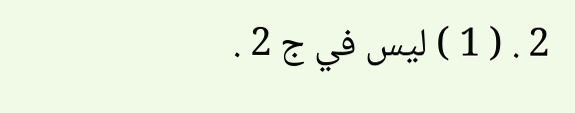2 . ( 1 ) ليس في ج 2 .